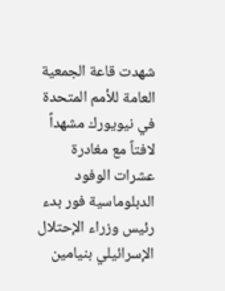شهدت قاعة الجمعية العامة للأمم المتحدة في نيويورك مشهداً لافتاً مع مغادرة عشرات الوفود الدبلوماسية فور بدء رئيس وزراء الإحتلال الإسرائيلي بنيامين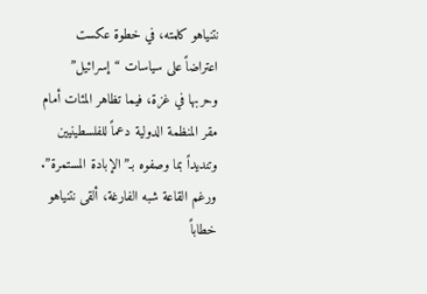نتنياهو كلمته، في خطوة عكست اعتراضاً على سياسات “إسرائيل” وحربها في غزة، فيما تظاهر المئات أمام مقر المنظمة الدولية دعماً للفلسطينيين وتنديداً بما وصفوه بـ”الإبادة المستمرة”.
ورغم القاعة شبه الفارغة، ألقى نتنياهو خطاباً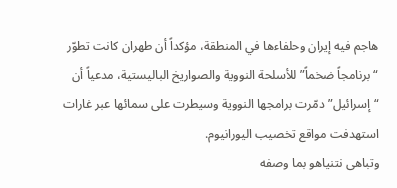هاجم فيه إيران وحلفاءها في المنطقة، مؤكداً أن طهران كانت تطوّر “برنامجاً ضخماً” للأسلحة النووية والصواريخ الباليستية، مدعياً أن “إسرائيل” دمّرت برامجها النووية وسيطرت على سمائها عبر غارات استهدفت مواقع تخصيب اليورانيوم.
وتباهى نتنياهو بما وصفه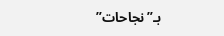بـ”نجاحات”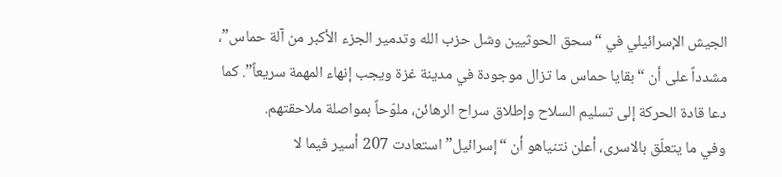الجيش الإسرائيلي في “سحق الحوثيين وشل حزب الله وتدمير الجزء الأكبر من آلة حماس”، مشدداً على أن “بقايا حماس ما تزال موجودة في مدينة غزة ويجب إنهاء المهمة سريعاً”. كما دعا قادة الحركة إلى تسليم السلاح وإطلاق سراح الرهائن، ملوّحاً بمواصلة ملاحقتهم.
وفي ما يتعلّق بالاسرى، أعلن نتنياهو أن “إسرائيل” استعادت 207 أسير فيما لا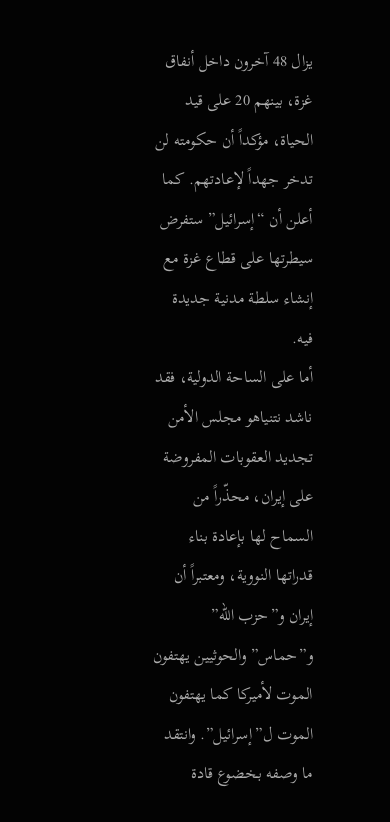يزال 48 آخرون داخل أنفاق غزة، بينهم 20 على قيد الحياة، مؤكداً أن حكومته لن تدخر جهداً لإعادتهم. كما أعلن أن “إسرائيل” ستفرض سيطرتها على قطاع غزة مع إنشاء سلطة مدنية جديدة فيه.
أما على الساحة الدولية، فقد ناشد نتنياهو مجلس الأمن تجديد العقوبات المفروضة على إيران، محذّراً من السماح لها بإعادة بناء قدراتها النووية، ومعتبراً أن إيران و”حزب الله” و”حماس” والحوثيين يهتفون الموت لأميركا كما يهتفون الموت ل”إسرائيل”. وانتقد ما وصفه بـخضوع قادة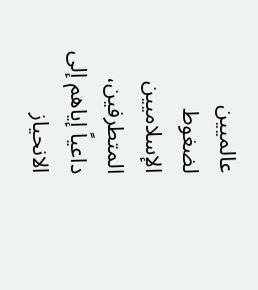عالميين لضغوط الإسلاميين المتطرفين، داعياً إياهم إلى الانحياز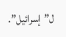ل”إسرائيل”.